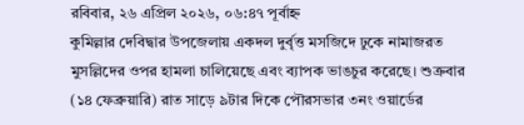রবিবার, ২৬ এপ্রিল ২০২৬, ০৬:৪৭ পূর্বাহ্ন
কুমিল্লার দেবিদ্বার উপজেলায় একদল দুর্বৃত্ত মসজিদে ঢুকে নামাজরত মুসল্লিদের ওপর হামলা চালিয়েছে এবং ব্যাপক ভাঙচুর করেছে। শুক্রবার (১৪ ফেব্রুয়ারি) রাত সাড়ে ৯টার দিকে পৌরসভার ৩নং ওয়ার্ডের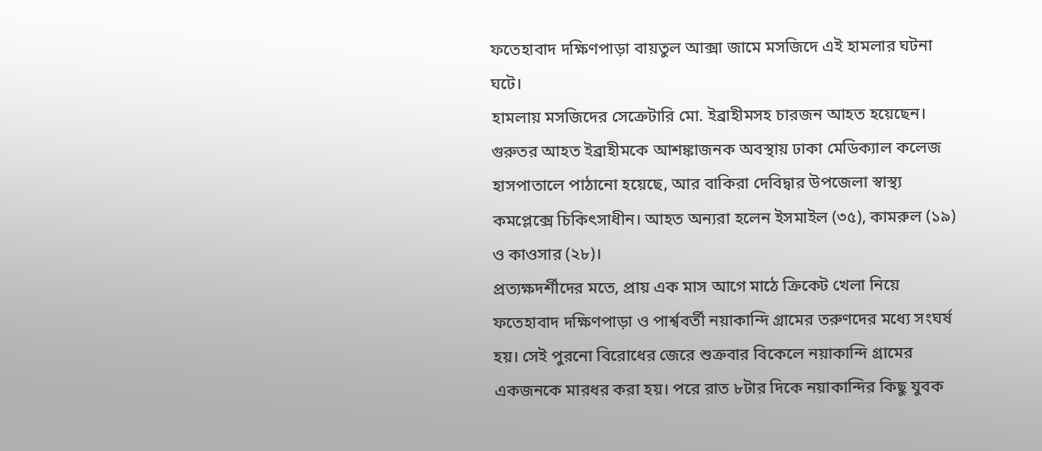ফতেহাবাদ দক্ষিণপাড়া বায়তুল আক্সা জামে মসজিদে এই হামলার ঘটনা ঘটে।
হামলায় মসজিদের সেক্রেটারি মো. ইব্রাহীমসহ চারজন আহত হয়েছেন। গুরুতর আহত ইব্রাহীমকে আশঙ্কাজনক অবস্থায় ঢাকা মেডিক্যাল কলেজ হাসপাতালে পাঠানো হয়েছে, আর বাকিরা দেবিদ্বার উপজেলা স্বাস্থ্য কমপ্লেক্সে চিকিৎসাধীন। আহত অন্যরা হলেন ইসমাইল (৩৫), কামরুল (১৯) ও কাওসার (২৮)।
প্রত্যক্ষদর্শীদের মতে, প্রায় এক মাস আগে মাঠে ক্রিকেট খেলা নিয়ে ফতেহাবাদ দক্ষিণপাড়া ও পার্শ্ববর্তী নয়াকান্দি গ্রামের তরুণদের মধ্যে সংঘর্ষ হয়। সেই পুরনো বিরোধের জেরে শুক্রবার বিকেলে নয়াকান্দি গ্রামের একজনকে মারধর করা হয়। পরে রাত ৮টার দিকে নয়াকান্দির কিছু যুবক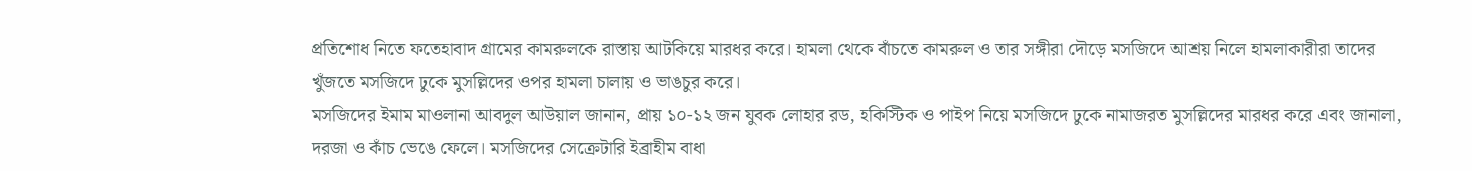প্রতিশোধ নিতে ফতেহাবাদ গ্রামের কামরুলকে রাস্তায় আটকিয়ে মারধর করে। হামলা থেকে বাঁচতে কামরুল ও তার সঙ্গীরা দৌড়ে মসজিদে আশ্রয় নিলে হামলাকারীরা তাদের খুঁজতে মসজিদে ঢুকে মুসল্লিদের ওপর হামলা চালায় ও ভাঙচুর করে।
মসজিদের ইমাম মাওলানা আবদুল আউয়াল জানান, প্রায় ১০-১২ জন যুবক লোহার রড, হকিস্টিক ও পাইপ নিয়ে মসজিদে ঢুকে নামাজরত মুসল্লিদের মারধর করে এবং জানালা, দরজা ও কাঁচ ভেঙে ফেলে। মসজিদের সেক্রেটারি ইব্রাহীম বাধা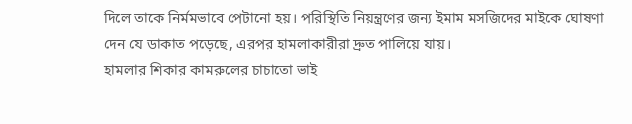দিলে তাকে নির্মমভাবে পেটানো হয়। পরিস্থিতি নিয়ন্ত্রণের জন্য ইমাম মসজিদের মাইকে ঘোষণা দেন যে ডাকাত পড়েছে, এরপর হামলাকারীরা দ্রুত পালিয়ে যায়।
হামলার শিকার কামরুলের চাচাতো ভাই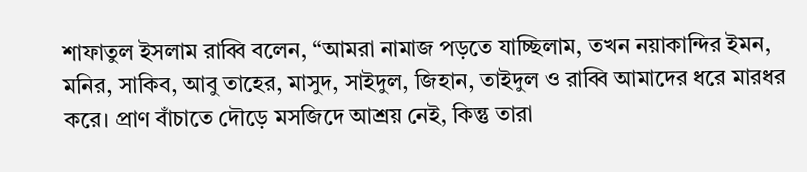শাফাতুল ইসলাম রাব্বি বলেন, “আমরা নামাজ পড়তে যাচ্ছিলাম, তখন নয়াকান্দির ইমন, মনির, সাকিব, আবু তাহের, মাসুদ, সাইদুল, জিহান, তাইদুল ও রাব্বি আমাদের ধরে মারধর করে। প্রাণ বাঁচাতে দৌড়ে মসজিদে আশ্রয় নেই, কিন্তু তারা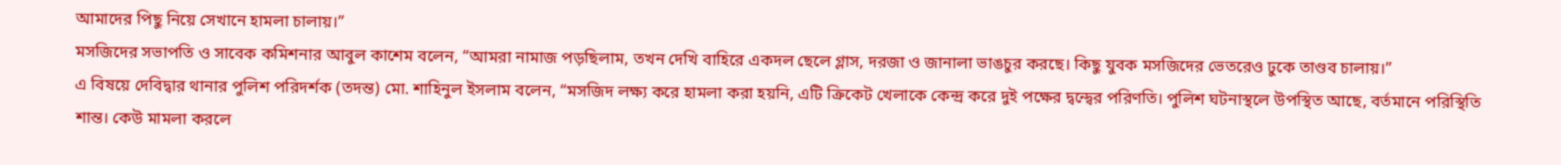আমাদের পিছু নিয়ে সেখানে হামলা চালায়।”
মসজিদের সভাপতি ও সাবেক কমিশনার আবুল কাশেম বলেন, “আমরা নামাজ পড়ছিলাম, তখন দেখি বাহিরে একদল ছেলে গ্লাস, দরজা ও জানালা ভাঙচুর করছে। কিছু যুবক মসজিদের ভেতরেও ঢুকে তাণ্ডব চালায়।”
এ বিষয়ে দেবিদ্বার থানার পুলিশ পরিদর্শক (তদন্ত) মো. শাহিনুল ইসলাম বলেন, “মসজিদ লক্ষ্য করে হামলা করা হয়নি, এটি ক্রিকেট খেলাকে কেন্দ্র করে দুই পক্ষের দ্বন্দ্বের পরিণতি। পুলিশ ঘটনাস্থলে উপস্থিত আছে, বর্তমানে পরিস্থিতি শান্ত। কেউ মামলা করলে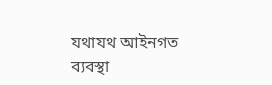যথাযথ আইনগত ব্যবস্থা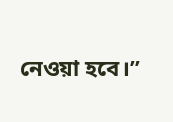নেওয়া হবে।”